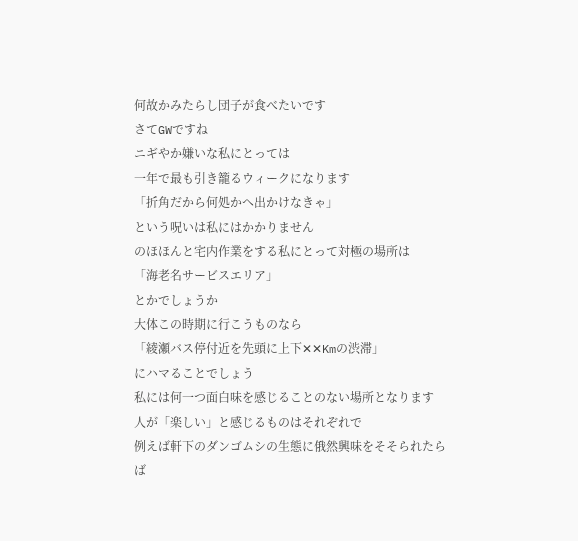何故かみたらし団子が食べたいです
さてGWですね
ニギやか嫌いな私にとっては
一年で最も引き籠るウィークになります
「折角だから何処かへ出かけなきゃ」
という呪いは私にはかかりません
のほほんと宅内作業をする私にとって対極の場所は
「海老名サービスエリア」
とかでしょうか
大体この時期に行こうものなら
「綾瀬バス停付近を先頭に上下✕✕Kmの渋滞」
にハマることでしょう
私には何一つ面白味を感じることのない場所となります
人が「楽しい」と感じるものはそれぞれで
例えば軒下のダンゴムシの生態に俄然興味をそそられたらば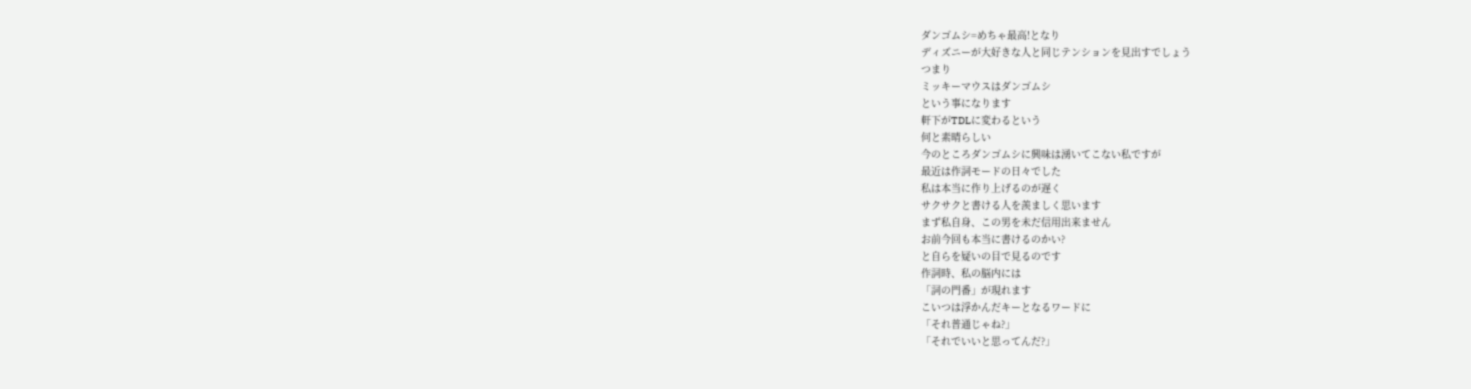ダンゴムシ=めちゃ最高!となり
ディズニーが大好きな人と同じテンションを見出すでしょう
つまり
ミッキーマウスはダンゴムシ
という事になります
軒下がTDLに変わるという
何と素晴らしい
今のところダンゴムシに興味は湧いてこない私ですが
最近は作詞モードの日々でした
私は本当に作り上げるのが遅く
サクサクと書ける人を羨ましく思います
まず私自身、この男を未だ信用出来ません
お前今回も本当に書けるのかい?
と自らを疑いの目で見るのです
作詞時、私の脳内には
「詞の門番」が現れます
こいつは浮かんだキーとなるワードに
「それ普通じゃね?」
「それでいいと思ってんだ?」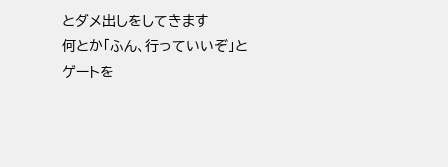とダメ出しをしてきます
何とか「ふん、行っていいぞ」と
ゲートを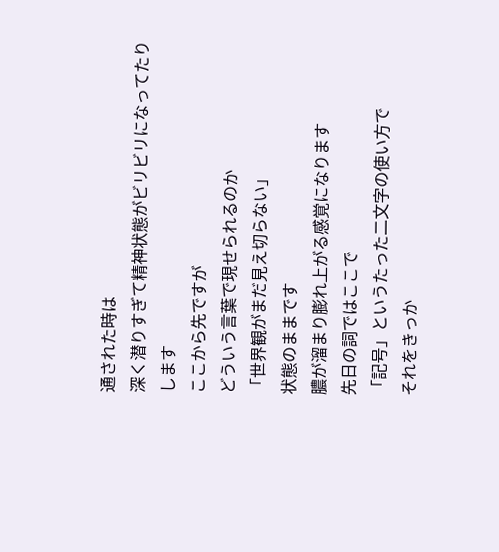通された時は
深く潜りすぎて精神状態がビリビリになってたりします
ここから先ですが
どういう言葉で現せられるのか
「世界観がまだ見え切らない」
状態のままです
膿が溜まり膨れ上がる感覚になります
先日の詞ではここで
「記号」というたった二文字の使い方で
それをきっか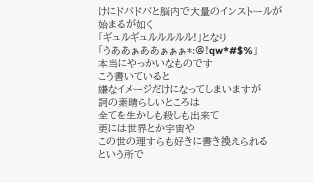けにドバドバと脳内で大量のインストールが始まるが如く
「ギュルギュルルルルル!」となり
「うああぁああぁぁぁ*:@!qw*#$%」
本当にやっかいなものです
こう書いていると
嫌なイメージだけになってしまいますが
詞の素晴らしいところは
全てを生かしも殺しも出来て
更には世界とか宇宙や
この世の理すらも好きに書き換えられる
という所で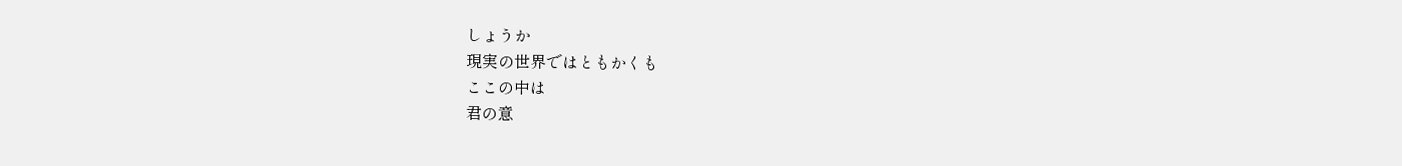しょうか
現実の世界ではともかくも
ここの中は
君の意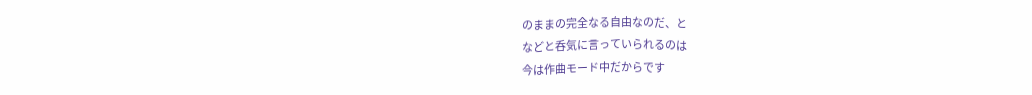のままの完全なる自由なのだ、と
などと呑気に言っていられるのは
今は作曲モード中だからです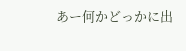あー何かどっかに出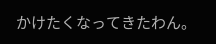かけたくなってきたわん。